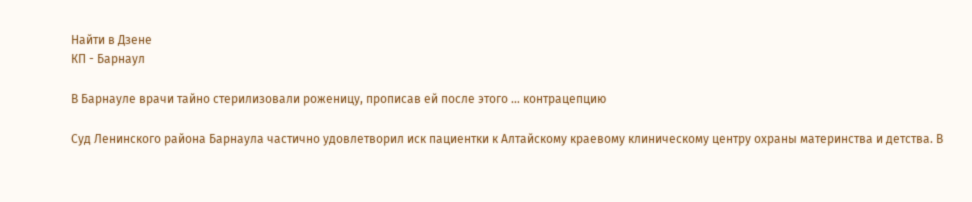Найти в Дзене
КП - Барнаул

В Барнауле врачи тайно стерилизовали роженицу, прописав ей после этого … контрацепцию

Суд Ленинского района Барнаула частично удовлетворил иск пациентки к Алтайскому краевому клиническому центру охраны материнства и детства. В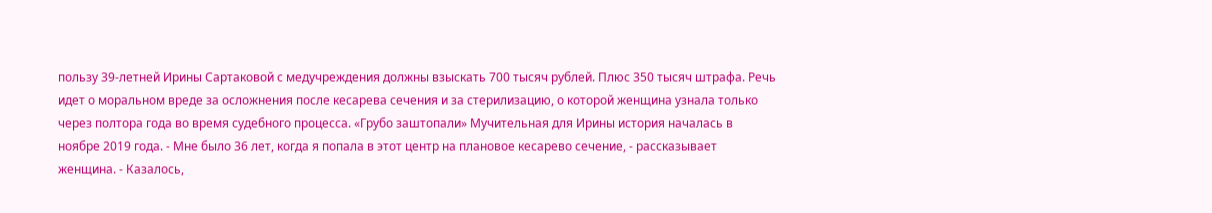пользу 39-летней Ирины Сартаковой с медучреждения должны взыскать 700 тысяч рублей. Плюс 350 тысяч штрафа. Речь идет о моральном вреде за осложнения после кесарева сечения и за стерилизацию, о которой женщина узнала только через полтора года во время судебного процесса. «Грубо заштопали» Мучительная для Ирины история началась в ноябре 2019 года. - Мне было 36 лет, когда я попала в этот центр на плановое кесарево сечение, - рассказывает женщина. - Казалось,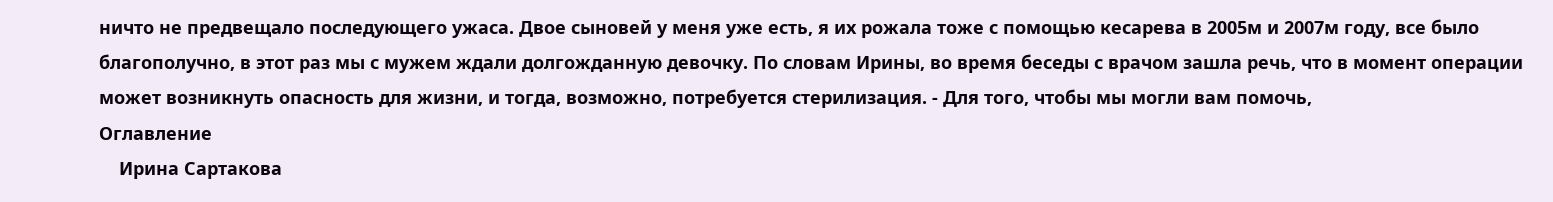ничто не предвещало последующего ужаса. Двое сыновей у меня уже есть, я их рожала тоже с помощью кесарева в 2005м и 2007м году, все было благополучно, в этот раз мы с мужем ждали долгожданную девочку. По словам Ирины, во время беседы с врачом зашла речь, что в момент операции может возникнуть опасность для жизни, и тогда, возможно, потребуется стерилизация. - Для того, чтобы мы могли вам помочь,
Оглавление
    Ирина Сартакова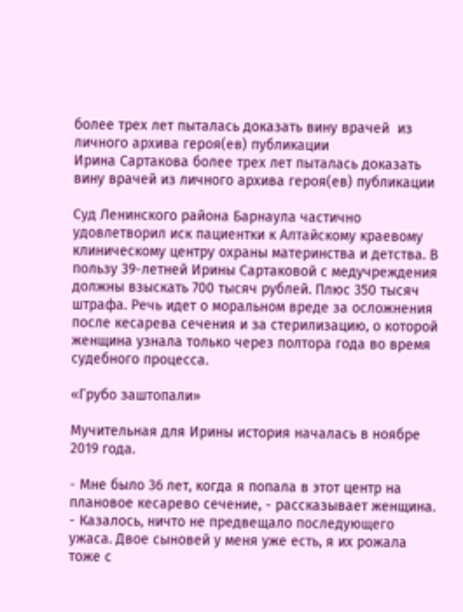более трех лет пыталась доказать вину врачей  из личного архива героя(ев) публикации
Ирина Сартакова более трех лет пыталась доказать вину врачей из личного архива героя(ев) публикации

Суд Ленинского района Барнаула частично удовлетворил иск пациентки к Алтайскому краевому клиническому центру охраны материнства и детства. В пользу 39-летней Ирины Сартаковой с медучреждения должны взыскать 700 тысяч рублей. Плюс 350 тысяч штрафа. Речь идет о моральном вреде за осложнения после кесарева сечения и за стерилизацию, о которой женщина узнала только через полтора года во время судебного процесса.

«Грубо заштопали»

Мучительная для Ирины история началась в ноябре 2019 года.

- Мне было 36 лет, когда я попала в этот центр на плановое кесарево сечение, - рассказывает женщина. - Казалось, ничто не предвещало последующего ужаса. Двое сыновей у меня уже есть, я их рожала тоже с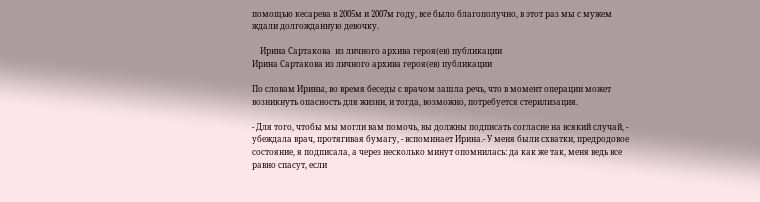помощью кесарева в 2005м и 2007м году, все было благополучно, в этот раз мы с мужем ждали долгожданную девочку.

    Ирина Сартакова  из личного архива героя(ев) публикации
Ирина Сартакова из личного архива героя(ев) публикации

По словам Ирины, во время беседы с врачом зашла речь, что в момент операции может возникнуть опасность для жизни, и тогда, возможно, потребуется стерилизация.

- Для того, чтобы мы могли вам помочь, вы должны подписать согласие на всякий случай, - убеждала врач, протягивая бумагу, - вспоминает Ирина.- У меня были схватки, предродовое состояние, я подписала, а через несколько минут опомнилась: да как же так, меня ведь все равно спасут, если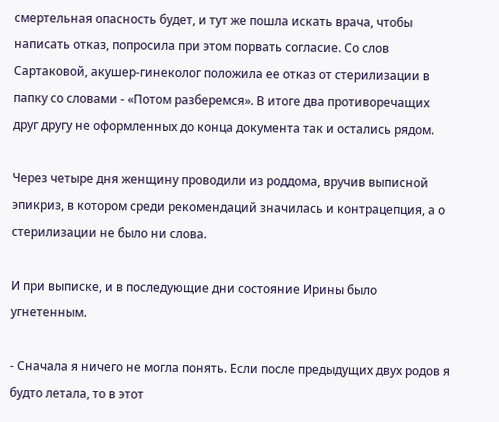смертельная опасность будет, и тут же пошла искать врача, чтобы написать отказ, попросила при этом порвать согласие. Со слов Сартаковой, акушер-гинеколог положила ее отказ от стерилизации в папку со словами - «Потом разберемся». В итоге два противоречащих друг другу не оформленных до конца документа так и остались рядом.

Через четыре дня женщину проводили из роддома, вручив выписной эпикриз, в котором среди рекомендаций значилась и контрацепция, а о стерилизации не было ни слова.

И при выписке, и в последующие дни состояние Ирины было угнетенным.

- Сначала я ничего не могла понять. Если после предыдущих двух родов я будто летала, то в этот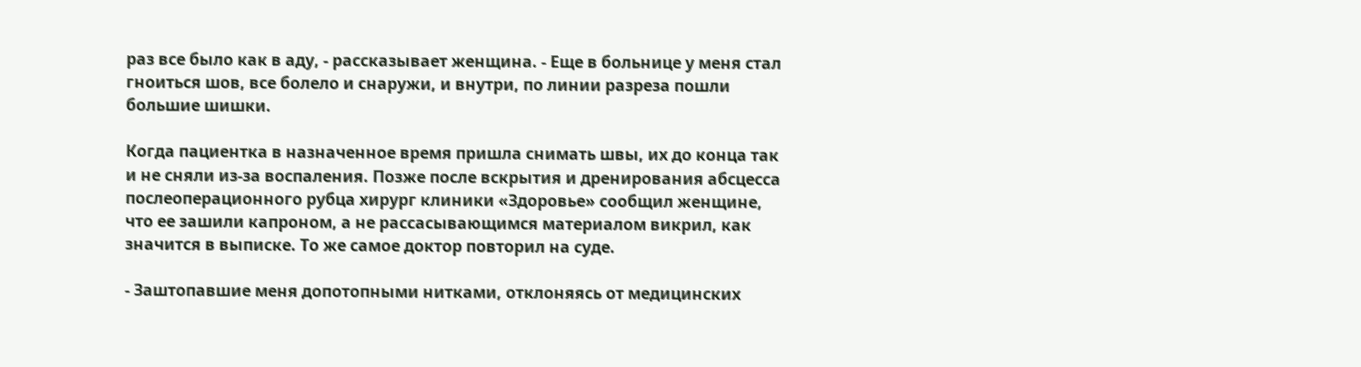раз все было как в аду, - рассказывает женщина. - Еще в больнице у меня стал гноиться шов, все болело и снаружи, и внутри, по линии разреза пошли большие шишки.

Когда пациентка в назначенное время пришла снимать швы, их до конца так и не сняли из-за воспаления. Позже после вскрытия и дренирования абсцесса послеоперационного рубца хирург клиники «Здоровье» сообщил женщине, что ее зашили капроном, а не рассасывающимся материалом викрил, как значится в выписке. То же самое доктор повторил на суде.

- Заштопавшие меня допотопными нитками, отклоняясь от медицинских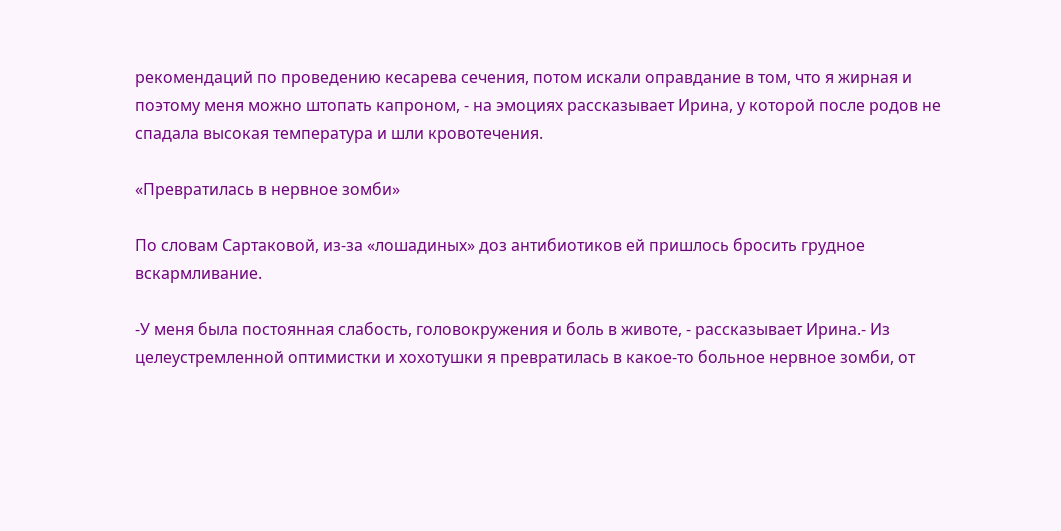рекомендаций по проведению кесарева сечения, потом искали оправдание в том, что я жирная и поэтому меня можно штопать капроном, - на эмоциях рассказывает Ирина, у которой после родов не спадала высокая температура и шли кровотечения.

«Превратилась в нервное зомби»

По словам Сартаковой, из-за «лошадиных» доз антибиотиков ей пришлось бросить грудное вскармливание.

-У меня была постоянная слабость, головокружения и боль в животе, - рассказывает Ирина.- Из целеустремленной оптимистки и хохотушки я превратилась в какое-то больное нервное зомби, от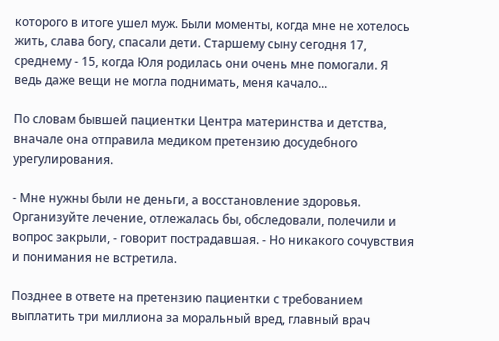которого в итоге ушел муж. Были моменты, когда мне не хотелось жить, слава богу, спасали дети. Старшему сыну сегодня 17, среднему - 15, когда Юля родилась они очень мне помогали. Я ведь даже вещи не могла поднимать, меня качало...

По словам бывшей пациентки Центра материнства и детства, вначале она отправила медиком претензию досудебного урегулирования.

- Мне нужны были не деньги, а восстановление здоровья. Организуйте лечение, отлежалась бы, обследовали, полечили и вопрос закрыли, - говорит пострадавшая. - Но никакого сочувствия и понимания не встретила.

Позднее в ответе на претензию пациентки с требованием выплатить три миллиона за моральный вред, главный врач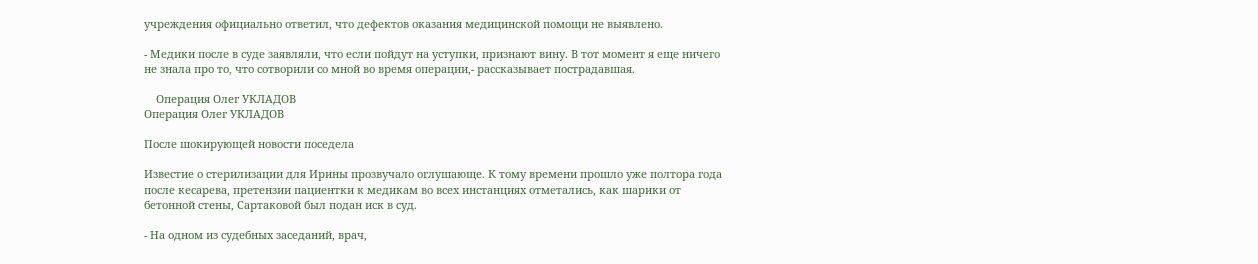учреждения официально ответил, что дефектов оказания медицинской помощи не выявлено.

- Медики после в суде заявляли, что если пойдут на уступки, признают вину. В тот момент я еще ничего не знала про то, что сотворили со мной во время операции,- рассказывает пострадавшая.

    Операция Олег УКЛАДОВ
Операция Олег УКЛАДОВ

После шокирующей новости поседела

Известие о стерилизации для Ирины прозвучало оглушающе. К тому времени прошло уже полтора года после кесарева, претензии пациентки к медикам во всех инстанциях отметались, как шарики от бетонной стены, Сартаковой был подан иск в суд.

- На одном из судебных заседаний, врач,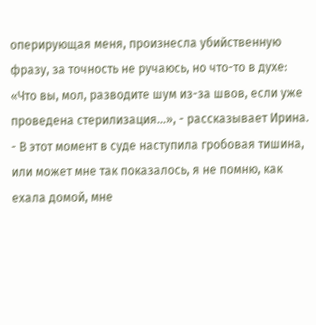оперирующая меня, произнесла убийственную фразу, за точность не ручаюсь, но что-то в духе: «Что вы, мол, разводите шум из-за швов, если уже проведена стерилизация...», - рассказывает Ирина. - В этот момент в суде наступила гробовая тишина, или может мне так показалось, я не помню, как ехала домой, мне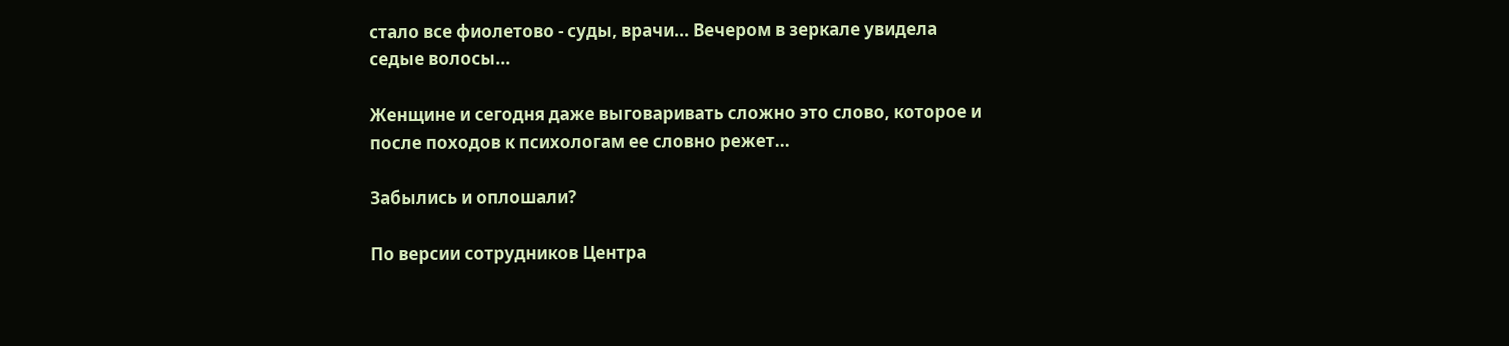стало все фиолетово - суды, врачи... Вечером в зеркале увидела седые волосы...

Женщине и сегодня даже выговаривать сложно это слово, которое и после походов к психологам ее словно режет...

Забылись и оплошали?

По версии сотрудников Центра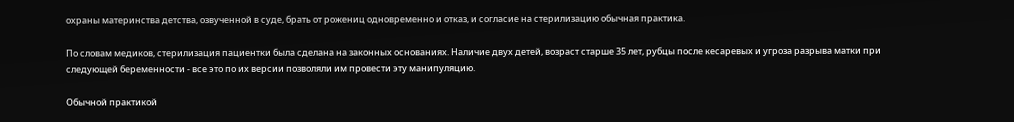охраны материнства детства, озвученной в суде, брать от рожениц одновременно и отказ, и согласие на стерилизацию обычная практика.

По словам медиков, стерилизация пациентки была сделана на законных основаниях. Наличие двух детей, возраст старше 35 лет, рубцы после кесаревых и угроза разрыва матки при следующей беременности - все это по их версии позволяли им провести эту манипуляцию.

Обычной практикой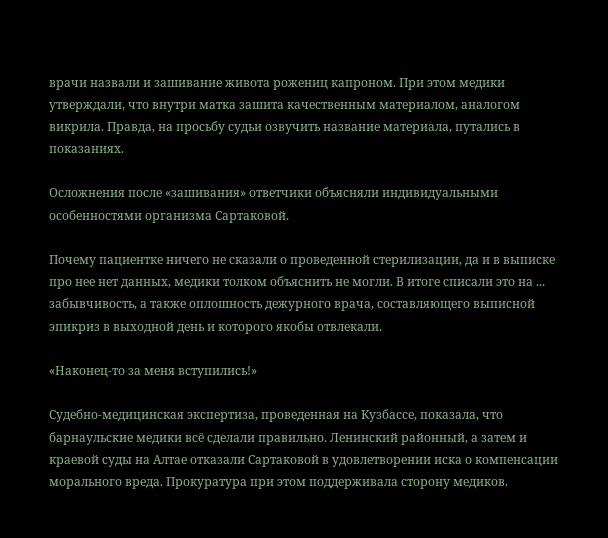врачи назвали и зашивание живота рожениц капроном. При этом медики утверждали, что внутри матка зашита качественным материалом, аналогом викрила. Правда, на просьбу судьи озвучить название материала, путались в показаниях.

Осложнения после «зашивания» ответчики объясняли индивидуальными особенностями организма Сартаковой.

Почему пациентке ничего не сказали о проведенной стерилизации, да и в выписке про нее нет данных, медики толком объяснить не могли. В итоге списали это на ... забывчивость, а также оплошность дежурного врача, составляющего выписной эпикриз в выходной день и которого якобы отвлекали.

«Наконец-то за меня вступились!»

Судебно-медицинская экспертиза, проведенная на Кузбассе, показала, что барнаульские медики всё сделали правильно. Ленинский районный, а затем и краевой суды на Алтае отказали Сартаковой в удовлетворении иска о компенсации морального вреда. Прокуратура при этом поддерживала сторону медиков.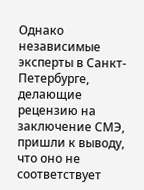Однако независимые эксперты в Санкт-Петербурге, делающие рецензию на заключение СМЭ, пришли к выводу, что оно не соответствует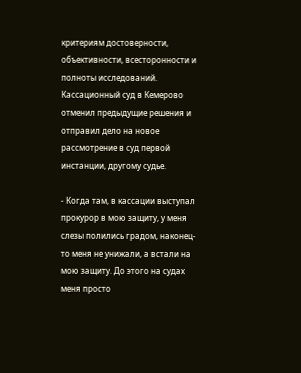критериям достоверности, объективности, всесторонности и полноты исследований. Кассационный суд в Кемерово отменил предыдущие решения и отправил дело на новое рассмотрение в суд первой инстанции, другому судье.

- Когда там, в кассации выступал прокурор в мою защиту, у меня слезы полились градом, наконец-то меня не унижали, а встали на мою защиту. До этого на судах меня просто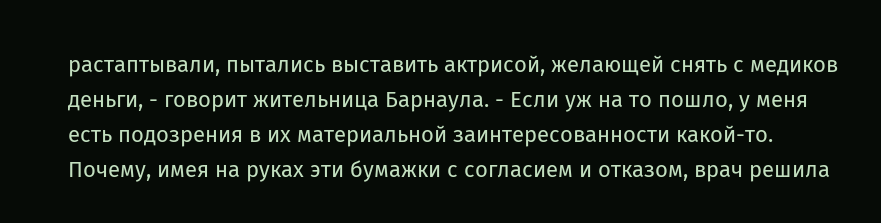растаптывали, пытались выставить актрисой, желающей снять с медиков деньги, - говорит жительница Барнаула. - Если уж на то пошло, у меня есть подозрения в их материальной заинтересованности какой-то. Почему, имея на руках эти бумажки с согласием и отказом, врач решила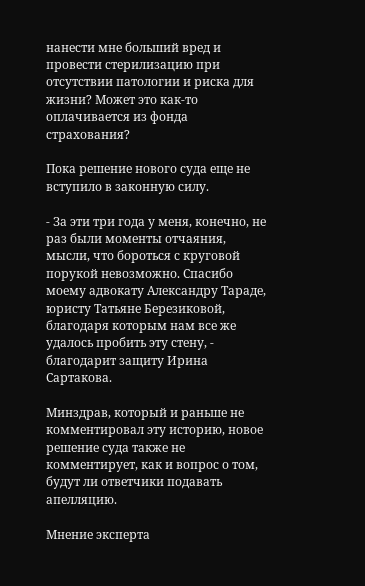нанести мне больший вред и провести стерилизацию при отсутствии патологии и риска для жизни? Может это как-то оплачивается из фонда страхования?

Пока решение нового суда еще не вступило в законную силу.

- За эти три года у меня, конечно, не раз были моменты отчаяния, мысли, что бороться с круговой порукой невозможно. Спасибо моему адвокату Александру Тараде, юристу Татьяне Березиковой, благодаря которым нам все же удалось пробить эту стену, - благодарит защиту Ирина Сартакова.

Минздрав, который и раньше не комментировал эту историю, новое решение суда также не комментирует, как и вопрос о том, будут ли ответчики подавать апелляцию.

Мнение эксперта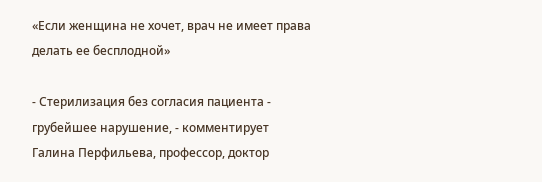«Если женщина не хочет, врач не имеет права делать ее бесплодной»

- Стерилизация без согласия пациента - грубейшее нарушение, - комментирует Галина Перфильева, профессор, доктор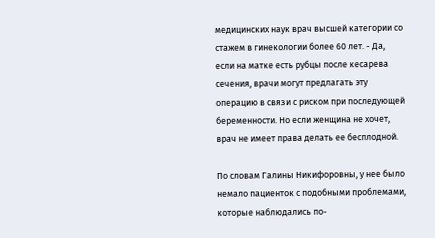медицинских наук врач высшей категории со стажем в гинекологии более 60 лет. - Да, если на матке есть рубцы после кесарева сечения, врачи могут предлагать эту операцию в связи с риском при последующей беременности. Но если женщина не хочет, врач не имеет права делать ее бесплодной.

По словам Галины Никифоровны, у нее было немало пациенток с подобными проблемами, которые наблюдались по-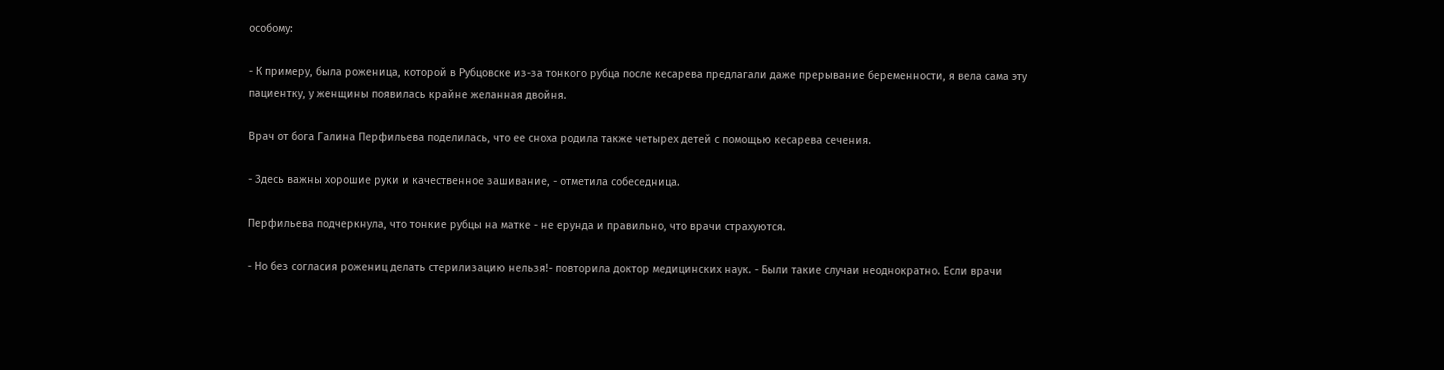особому:

- К примеру, была роженица, которой в Рубцовске из-за тонкого рубца после кесарева предлагали даже прерывание беременности, я вела сама эту пациентку, у женщины появилась крайне желанная двойня.

Врач от бога Галина Перфильева поделилась, что ее сноха родила также четырех детей с помощью кесарева сечения.

- Здесь важны хорошие руки и качественное зашивание, - отметила собеседница.

Перфильева подчеркнула, что тонкие рубцы на матке - не ерунда и правильно, что врачи страхуются.

- Но без согласия рожениц делать стерилизацию нельзя!- повторила доктор медицинских наук. - Были такие случаи неоднократно. Если врачи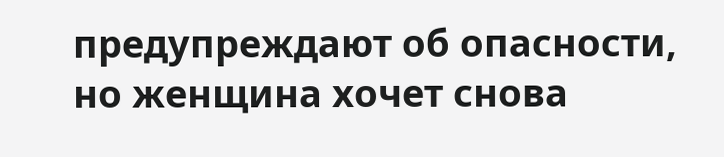предупреждают об опасности, но женщина хочет снова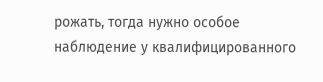рожать, тогда нужно особое наблюдение у квалифицированного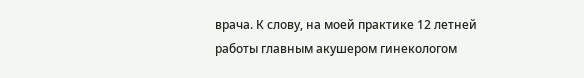врача. К слову, на моей практике 12 летней работы главным акушером гинекологом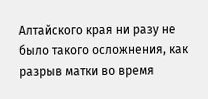Алтайского края ни разу не было такого осложнения, как разрыв матки во время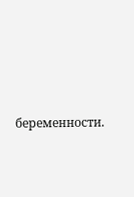беременности.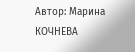Автор: Марина КОЧНЕВА